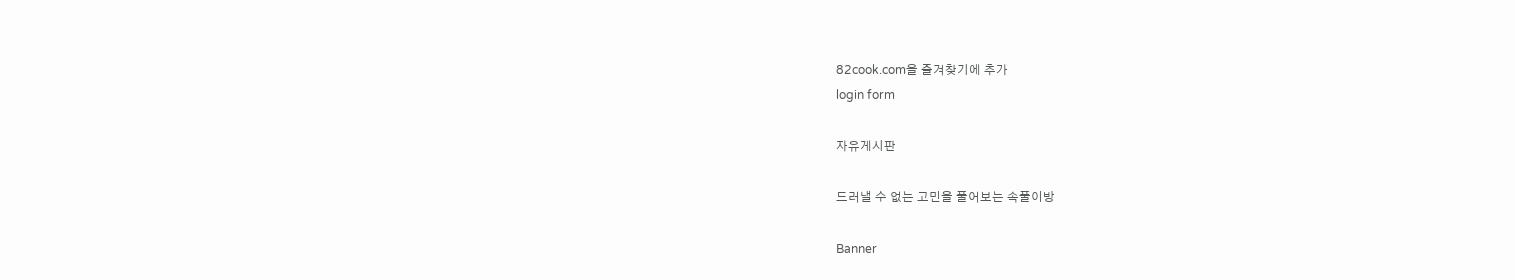82cook.com을 즐겨찾기에 추가
login form

자유게시판

드러낼 수 없는 고민을 풀어보는 속풀이방

Banner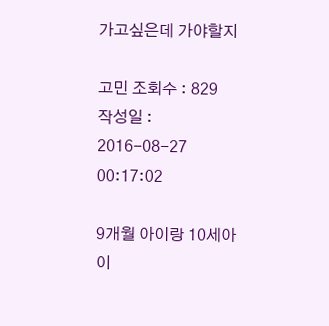가고싶은데 가야할지

고민 조회수 : 829
작성일 : 2016-08-27 00:17:02

9개월 아이랑 10세아이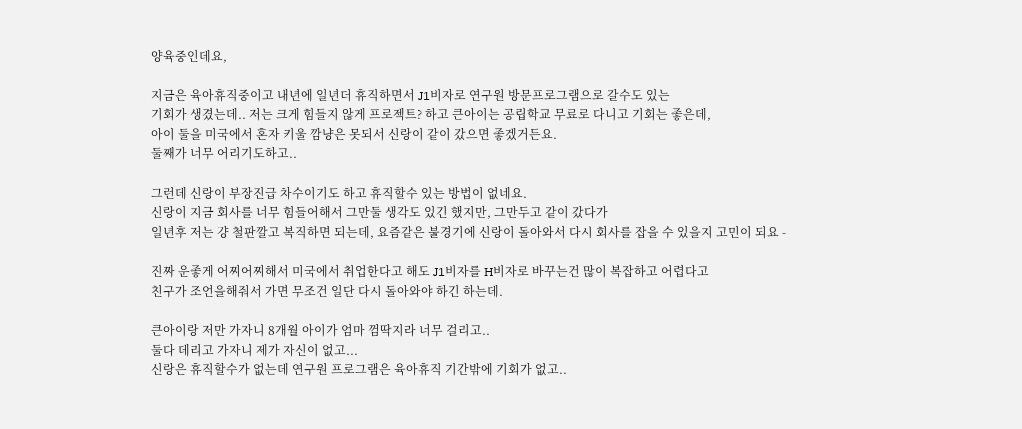양육중인데요,

지금은 육아휴직중이고 내년에 일년더 휴직하면서 J1비자로 연구원 방문프로그램으로 갈수도 있는
기회가 생겼는데.. 저는 크게 힘들지 않게 프로젝트? 하고 큰아이는 공립학교 무료로 다니고 기회는 좋은데,
아이 둘을 미국에서 혼자 키울 깜냥은 못되서 신랑이 같이 갔으면 좋겠거든요.
둘째가 너무 어리기도하고..

그런데 신랑이 부장진급 차수이기도 하고 휴직할수 있는 방법이 없네요.
신랑이 지금 회사를 너무 힘들어해서 그만둘 생각도 있긴 했지만, 그만두고 같이 갔다가
일년후 저는 걍 철판깔고 복직하면 되는데, 요즘같은 불경기에 신랑이 돌아와서 다시 회사를 잡을 수 있을지 고민이 되요 -

진짜 운좋게 어찌어찌해서 미국에서 취업한다고 해도 J1비자를 H비자로 바꾸는건 많이 복잡하고 어렵다고
친구가 조언을해줘서 가면 무조건 일단 다시 돌아와야 하긴 하는데.

큰아이랑 저만 가자니 8개월 아이가 엄마 껌딱지라 너무 걸리고..
둘다 데리고 가자니 제가 자신이 없고...
신랑은 휴직할수가 없는데 연구원 프로그램은 육아휴직 기간밖에 기회가 없고..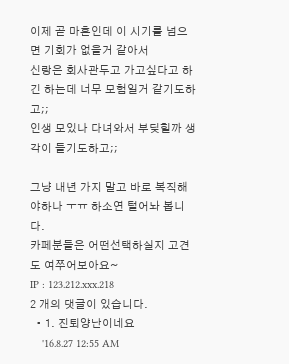이제 곧 마흔인데 이 시기를 넘으면 기회가 없을거 같아서
신랑은 회사관두고 가고싶다고 하긴 하는데 너무 모험일거 같기도하고;;
인생 모있나 다녀와서 부딪힐까 생각이 들기도하고;;

그냥 내년 가지 말고 바로 복직해야하나 ㅜㅠ 하소연 털어놔 봅니다.
카페분들은 어떤선택하실지 고견도 여쭈어보아요~
IP : 123.212.xxx.218
2 개의 댓글이 있습니다.
  • 1. 진퇴양난이네요
    '16.8.27 12:55 AM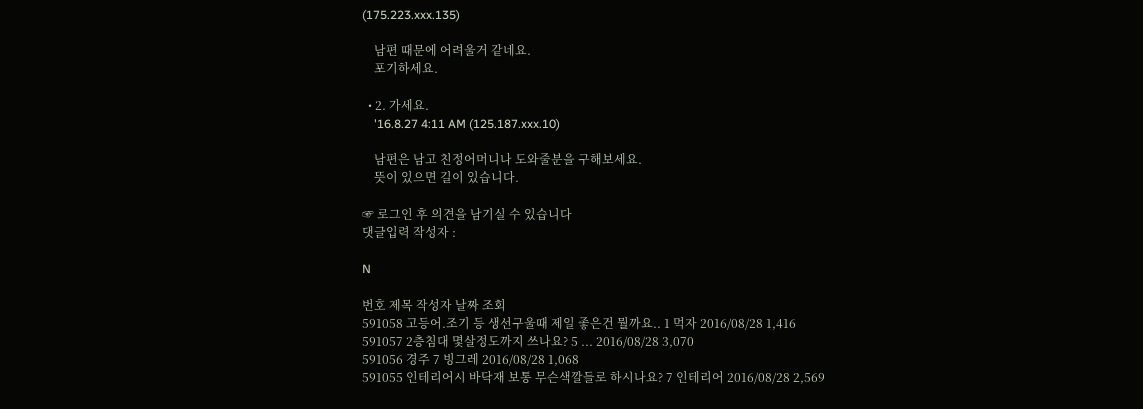(175.223.xxx.135)

    남편 때문에 어려울거 같네요.
    포기하세요.

  • 2. 가세요.
    '16.8.27 4:11 AM (125.187.xxx.10)

    남편은 남고 친정어머니나 도와줄분을 구해보세요.
    뜻이 있으면 길이 있습니다.

☞ 로그인 후 의견을 남기실 수 있습니다
댓글입력 작성자 :

N

번호 제목 작성자 날짜 조회
591058 고등어.조기 등 생선구울때 제일 좋은건 뭘까요.. 1 먹자 2016/08/28 1,416
591057 2층침대 몇살정도까지 쓰나요? 5 ... 2016/08/28 3,070
591056 경주 7 빙그레 2016/08/28 1,068
591055 인테리어시 바닥재 보통 무슨색깔들로 하시나요? 7 인테리어 2016/08/28 2,569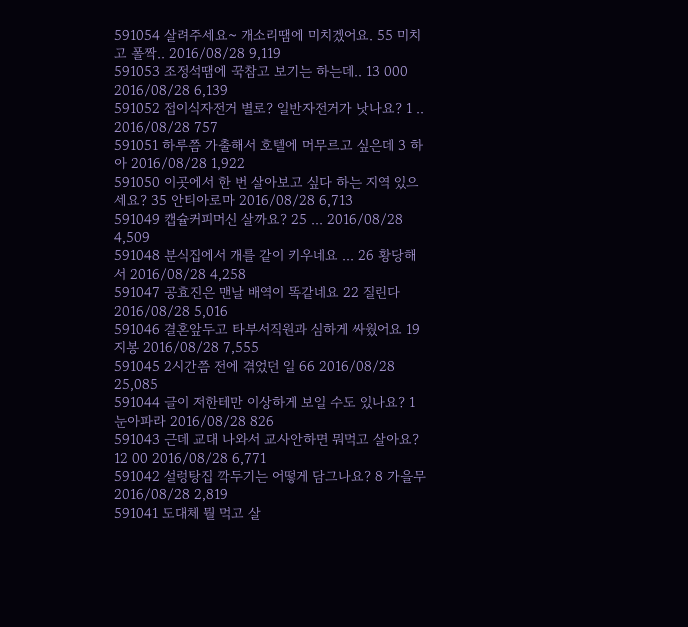591054 살려주세요~ 개소리땜에 미치겠어요. 55 미치고 폴짝.. 2016/08/28 9,119
591053 조정석땜에 꾹참고 보기는 하는데.. 13 000 2016/08/28 6,139
591052 접이식자전거 별로? 일반자전거가 낫나요? 1 .. 2016/08/28 757
591051 하루쯤 가출해서 호텔에 머무르고 싶은데 3 하아 2016/08/28 1,922
591050 이곳에서 한 번 살아보고 싶다 하는 지역 있으세요? 35 안티아로마 2016/08/28 6,713
591049 캡슐커피머신 살까요? 25 ... 2016/08/28 4,509
591048 분식집에서 개를 같이 키우네요 ... 26 황당해서 2016/08/28 4,258
591047 공효진은 맨날 배역이 똑같네요 22 질린다 2016/08/28 5,016
591046 결혼앞두고 타부서직원과 심하게 싸웠어요 19 지봉 2016/08/28 7,555
591045 2시간쯤 전에 겪었던 일 66 2016/08/28 25,085
591044 글이 저한테만 이상하게 보일 수도 있나요? 1 눈아파라 2016/08/28 826
591043 근데 교대 나와서 교사안하면 뭐먹고 살아요? 12 00 2016/08/28 6,771
591042 설렁탕집 깍두기는 어떻게 담그나요? 8 가을무 2016/08/28 2,819
591041 도대체 뭘 먹고 살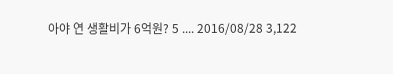아야 연 생활비가 6억원? 5 .... 2016/08/28 3,122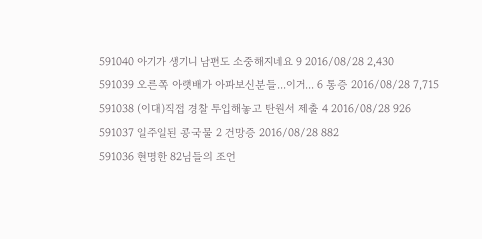591040 아기가 생기니 남편도 소중해지네요 9 2016/08/28 2,430
591039 오른쪽 아랫배가 아파보신분들...이거... 6 통증 2016/08/28 7,715
591038 (이대)직접 경찰 투입해놓고 탄원서 제출 4 2016/08/28 926
591037 일주일된 콩국물 2 건망증 2016/08/28 882
591036 현명한 82님들의 조언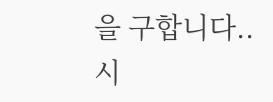을 구합니다.. 시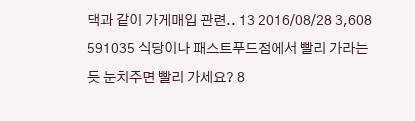댁과 같이 가게매입 관련.. 13 2016/08/28 3,608
591035 식당이나 패스트푸드점에서 빨리 가라는듯 눈치주면 빨리 가세요? 8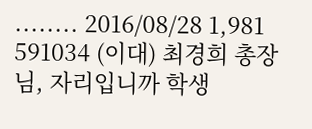........ 2016/08/28 1,981
591034 (이대) 최경희 총장님, 자리입니까 학생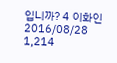입니까? 4 이화인 2016/08/28 1,214